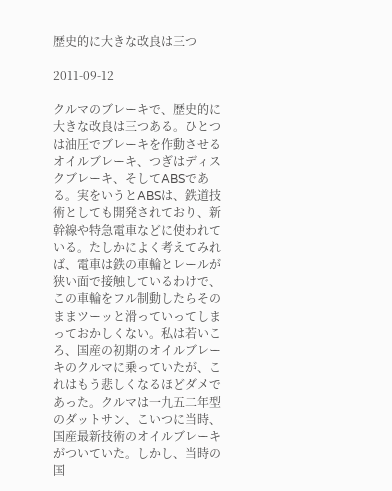歴史的に大きな改良は三つ

2011-09-12

クルマのブレーキで、歴史的に大きな改良は三つある。ひとつは油圧でブレーキを作動させるオイルブレーキ、つぎはディスクブレーキ、そしてABSである。実をいうとABSは、鉄道技術としても開発されており、新幹線や特急電車などに使われている。たしかによく考えてみれば、電車は鉄の車輪とレールが狭い面で接触しているわけで、この車輪をフル制動したらそのままツーッと滑っていってしまっておかしくない。私は若いころ、国産の初期のオイルブレーキのクルマに乗っていたが、これはもう悲しくなるほどダメであった。クルマは一九五二年型のダットサン、こいつに当時、国産最新技術のオイルブレーキがついていた。しかし、当時の国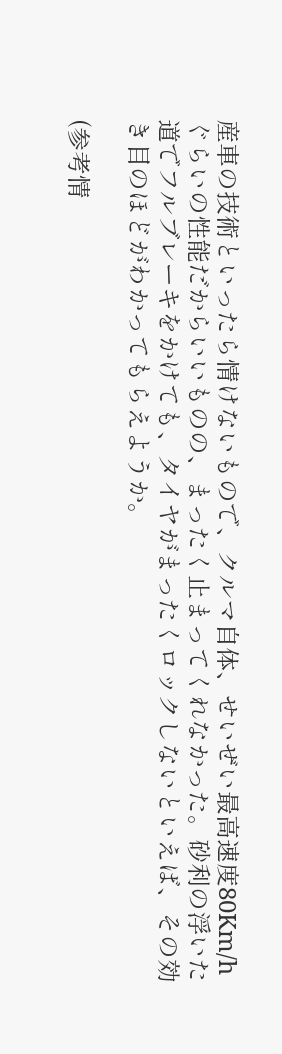産車の技術といったら情けないもので、クルマ自体、せいぜい最高速度80Km/hぐらいの性能だからいいものの、まったく止まってくれなかった。砂利の浮いた道でフルブレーキをかけても、タイヤがまったくロックしないといえば、その効き目のほどがわかってもらえようか。

(参考情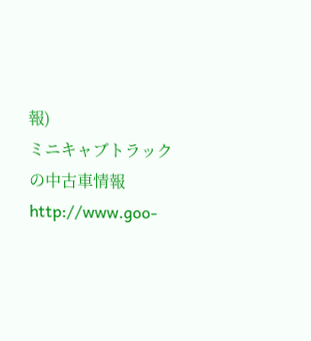報)
ミニキャブトラックの中古車情報
http://www.goo-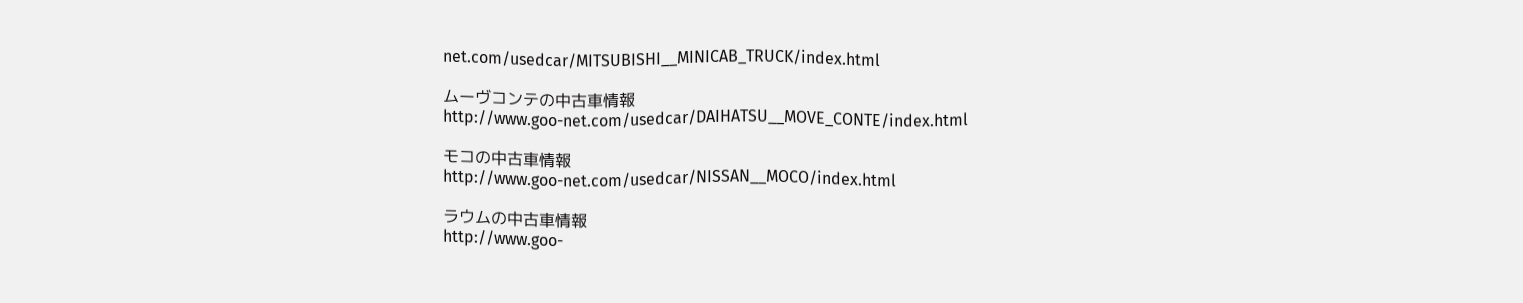net.com/usedcar/MITSUBISHI__MINICAB_TRUCK/index.html

ムーヴコンテの中古車情報
http://www.goo-net.com/usedcar/DAIHATSU__MOVE_CONTE/index.html

モコの中古車情報
http://www.goo-net.com/usedcar/NISSAN__MOCO/index.html

ラウムの中古車情報
http://www.goo-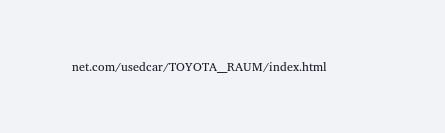net.com/usedcar/TOYOTA__RAUM/index.html